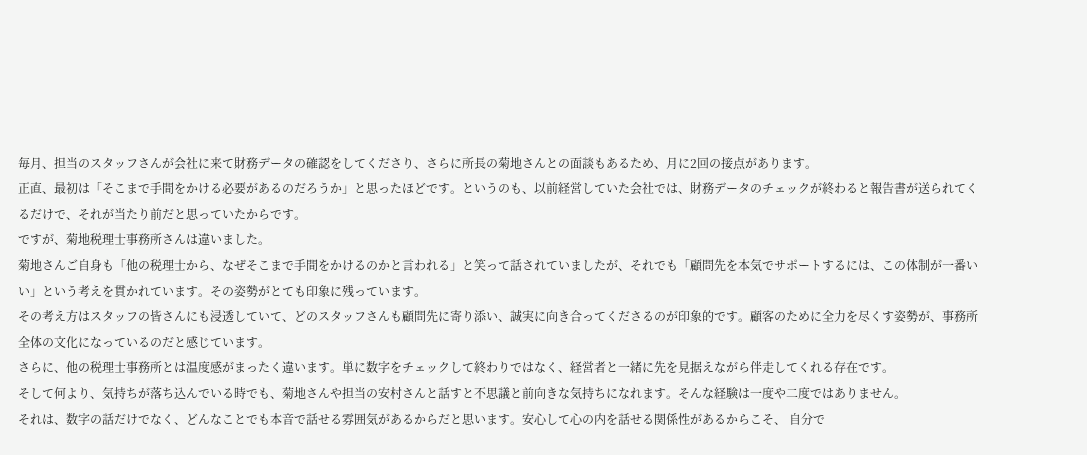毎月、担当のスタッフさんが会社に来て財務データの確認をしてくださり、さらに所長の菊地さんとの面談もあるため、月に2回の接点があります。
正直、最初は「そこまで手間をかける必要があるのだろうか」と思ったほどです。というのも、以前経営していた会社では、財務データのチェックが終わると報告書が送られてくるだけで、それが当たり前だと思っていたからです。
ですが、菊地税理士事務所さんは違いました。
菊地さんご自身も「他の税理士から、なぜそこまで手間をかけるのかと言われる」と笑って話されていましたが、それでも「顧問先を本気でサポートするには、この体制が一番いい」という考えを貫かれています。その姿勢がとても印象に残っています。
その考え方はスタッフの皆さんにも浸透していて、どのスタッフさんも顧問先に寄り添い、誠実に向き合ってくださるのが印象的です。顧客のために全力を尽くす姿勢が、事務所全体の文化になっているのだと感じています。
さらに、他の税理士事務所とは温度感がまったく違います。単に数字をチェックして終わりではなく、経営者と一緒に先を見据えながら伴走してくれる存在です。
そして何より、気持ちが落ち込んでいる時でも、菊地さんや担当の安村さんと話すと不思議と前向きな気持ちになれます。そんな経験は一度や二度ではありません。
それは、数字の話だけでなく、どんなことでも本音で話せる雰囲気があるからだと思います。安心して心の内を話せる関係性があるからこそ、 自分で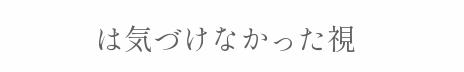は気づけなかった視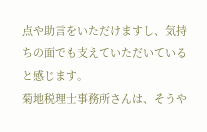点や助言をいただけますし、気持ちの面でも支えていただいていると感じます。
菊地税理士事務所さんは、そうや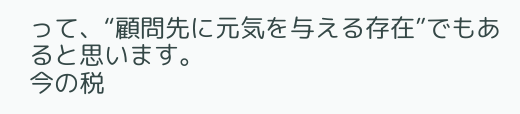って、“顧問先に元気を与える存在”でもあると思います。
今の税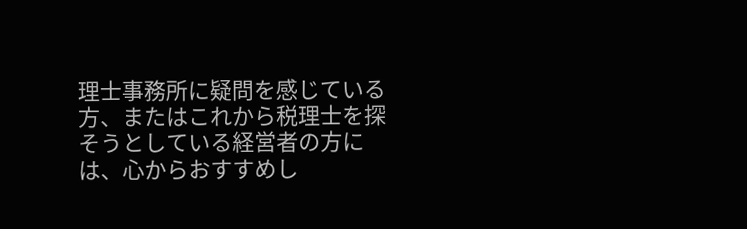理士事務所に疑問を感じている方、またはこれから税理士を探そうとしている経営者の方には、心からおすすめし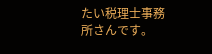たい税理士事務所さんです。